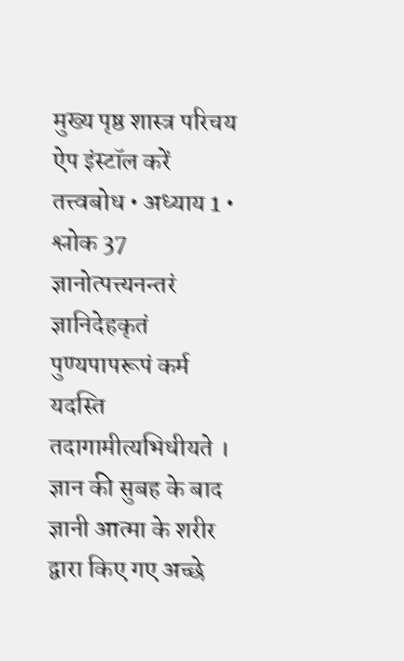मुख्य पृष्ठ शास्त्र परिचय ऐप इंस्टॉल करें
तत्त्वबोध • अध्याय 1 • श्लोक 37
ज्ञानोत्पत्त्यनन्तरं ज्ञानिदेहकृतं पुण्यपापरूपं कर्म यदस्ति तदागामीत्यभिधीयते ।
ज्ञान की सुबह के बाद ज्ञानी आत्मा के शरीर द्वारा किए गए अच्छे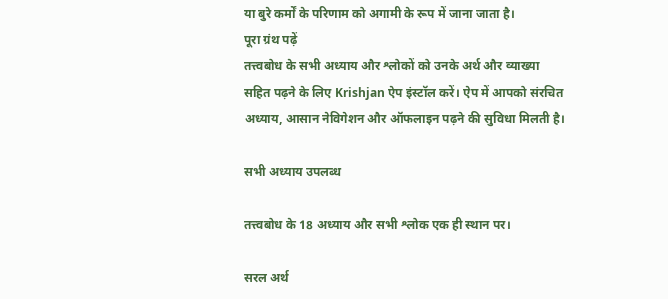या बुरे कर्मों के परिणाम को अगामी के रूप में जाना जाता है।
पूरा ग्रंथ पढ़ें
तत्त्वबोध के सभी अध्याय और श्लोकों को उनके अर्थ और व्याख्या सहित पढ़ने के लिए Krishjan ऐप इंस्टॉल करें। ऐप में आपको संरचित अध्याय, आसान नेविगेशन और ऑफलाइन पढ़ने की सुविधा मिलती है।

सभी अध्याय उपलब्ध

तत्त्वबोध के 18 अध्याय और सभी श्लोक एक ही स्थान पर।

सरल अर्थ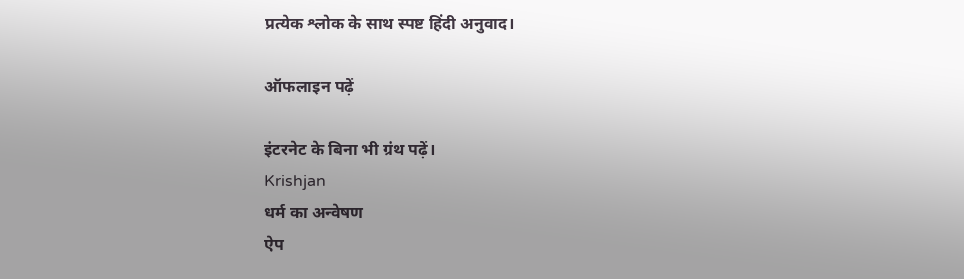प्रत्येक श्लोक के साथ स्पष्ट हिंदी अनुवाद।

ऑफलाइन पढ़ें

इंटरनेट के बिना भी ग्रंथ पढ़ें।
Krishjan
धर्म का अन्वेषण
ऐप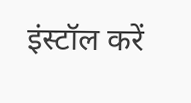इंस्टॉल करें